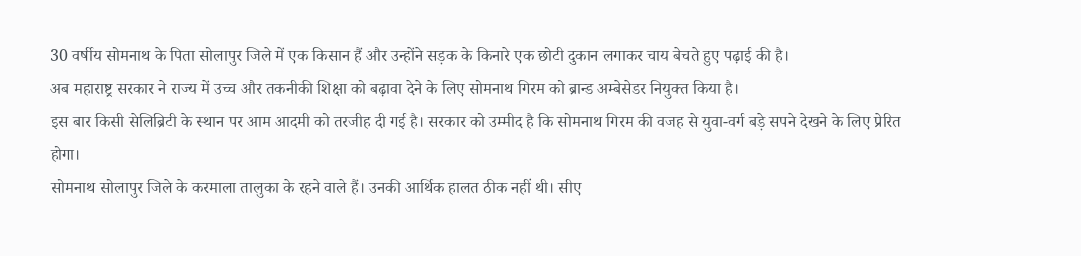30 वर्षीय सोमनाथ के पिता सोलापुर जिले में एक किसान हैं और उन्होंने सड़क के किनारे एक छोटी दुकान लगाकर चाय बेचते हुए पढ़ाई की है।
अब महाराष्ट्र सरकार ने राज्य में उच्च और तकनीकी शिक्षा को बढ़ावा देने के लिए सोमनाथ गिरम को ब्रान्ड अम्बेसेडर नियुक्त किया है।
इस बार किसी सेलिब्रिटी के स्थान पर आम आदमी को तरजीह दी गई है। सरकार को उम्मीद है कि सोमनाथ गिरम की वजह से युवा-वर्ग बड़े सपने देखने के लिए प्रेरित होगा।
सोमनाथ सोलापुर जिले के करमाला तालुका के रहने वाले हैं। उनकी आर्थिक हालत ठीक नहीं थी। सीए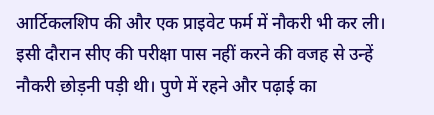आर्टिकलशिप की और एक प्राइवेट फर्म में नौकरी भी कर ली। इसी दौरान सीए की परीक्षा पास नहीं करने की वजह से उन्हें नौकरी छोड़नी पड़ी थी। पुणे में रहने और पढ़ाई का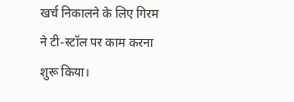खर्च निकालने के लिए गिरम ने टी-स्टॉल पर काम करना शुरू किया।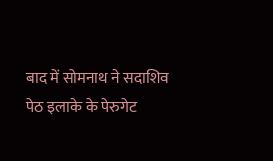बाद में सोमनाथ ने सदाशिव पेठ इलाके के पेरुगेट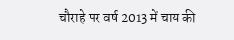चौराहे पर वर्ष 2013 में चाय की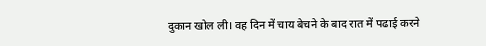दुकान खोल ली। वह दिन में चाय बेचने के बाद रात में पढाई करने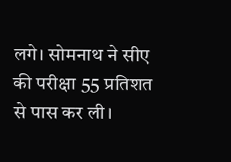लगे। सोमनाथ ने सीए की परीक्षा 55 प्रतिशत से पास कर ली।